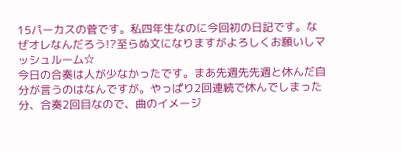15パーカスの菅です。私四年生なのに今回初の日記です。なぜオレなんだろう!?至らぬ文になりますがよろしくお願いしマッシュルーム☆
今日の合奏は人が少なかったです。まあ先週先先週と休んだ自分が言うのはなんですが。やっぱり2回連続で休んでしまった分、合奏2回目なので、曲のイメージ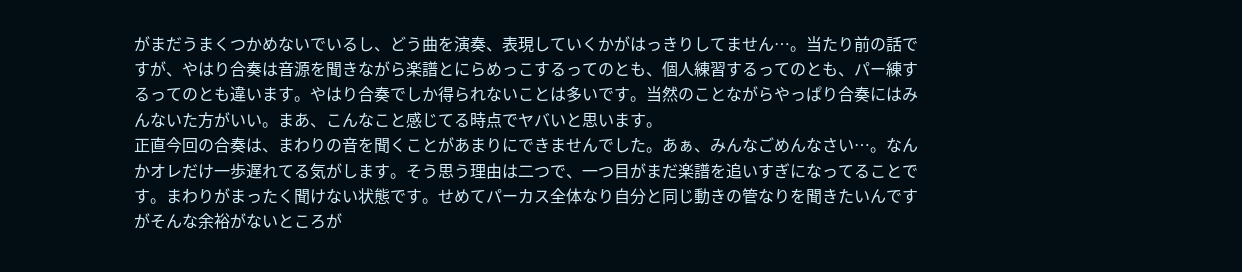がまだうまくつかめないでいるし、どう曲を演奏、表現していくかがはっきりしてません…。当たり前の話ですが、やはり合奏は音源を聞きながら楽譜とにらめっこするってのとも、個人練習するってのとも、パー練するってのとも違います。やはり合奏でしか得られないことは多いです。当然のことながらやっぱり合奏にはみんないた方がいい。まあ、こんなこと感じてる時点でヤバいと思います。
正直今回の合奏は、まわりの音を聞くことがあまりにできませんでした。あぁ、みんなごめんなさい…。なんかオレだけ一歩遅れてる気がします。そう思う理由は二つで、一つ目がまだ楽譜を追いすぎになってることです。まわりがまったく聞けない状態です。せめてパーカス全体なり自分と同じ動きの管なりを聞きたいんですがそんな余裕がないところが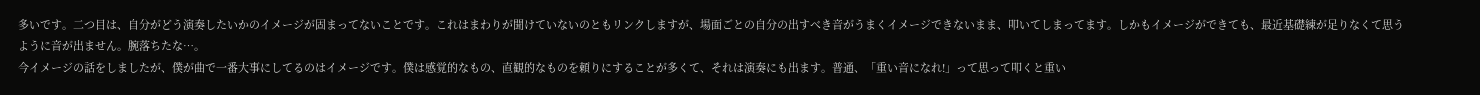多いです。二つ目は、自分がどう演奏したいかのイメージが固まってないことです。これはまわりが聞けていないのともリンクしますが、場面ごとの自分の出すべき音がうまくイメージできないまま、叩いてしまってます。しかもイメージができても、最近基礎練が足りなくて思うように音が出ません。腕落ちたな…。
今イメージの話をしましたが、僕が曲で一番大事にしてるのはイメージです。僕は感覚的なもの、直観的なものを頼りにすることが多くて、それは演奏にも出ます。普通、「重い音になれ!」って思って叩くと重い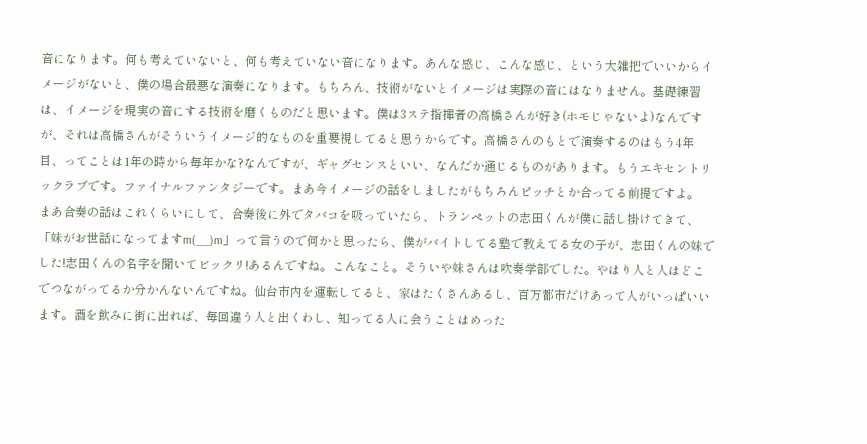音になります。何も考えていないと、何も考えていない音になります。あんな感じ、こんな感じ、という大雑把でいいからイメージがないと、僕の場合最悪な演奏になります。もちろん、技術がないとイメージは実際の音にはなりません。基礎練習は、イメージを現実の音にする技術を磨くものだと思います。僕は3ステ指揮者の高橋さんが好き(ホモじゃないよ)なんですが、それは高橋さんがそういうイメージ的なものを重要視してると思うからです。高橋さんのもとで演奏するのはもう4年目、ってことは1年の時から毎年かな?なんですが、ギャグセンスといい、なんだか通じるものがあります。もうエキセントリックラブです。ファイナルファンタジーです。まあ今イメージの話をしましたがもちろんピッチとか合ってる前提ですよ。
まあ合奏の話はこれくらいにして、合奏後に外でタバコを吸っていたら、トランペットの志田くんが僕に話し掛けてきて、「妹がお世話になってますm(__)m」って言うので何かと思ったら、僕がバイトしてる塾で教えてる女の子が、志田くんの妹でした!志田くんの名字を聞いてビックリ!あるんですね。こんなこと。そういや妹さんは吹奏学部でした。やはり人と人はどこでつながってるか分かんないんですね。仙台市内を運転してると、家はたくさんあるし、百万都市だけあって人がいっぱいいます。酒を飲みに街に出れば、毎回違う人と出くわし、知ってる人に会うことはめった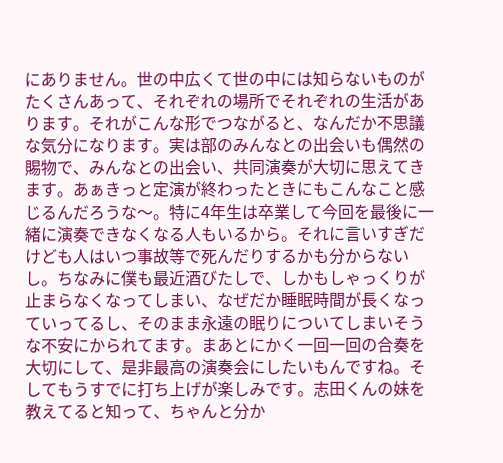にありません。世の中広くて世の中には知らないものがたくさんあって、それぞれの場所でそれぞれの生活があります。それがこんな形でつながると、なんだか不思議な気分になります。実は部のみんなとの出会いも偶然の賜物で、みんなとの出会い、共同演奏が大切に思えてきます。あぁきっと定演が終わったときにもこんなこと感じるんだろうな〜。特に4年生は卒業して今回を最後に一緒に演奏できなくなる人もいるから。それに言いすぎだけども人はいつ事故等で死んだりするかも分からないし。ちなみに僕も最近酒びたしで、しかもしゃっくりが止まらなくなってしまい、なぜだか睡眠時間が長くなっていってるし、そのまま永遠の眠りについてしまいそうな不安にかられてます。まあとにかく一回一回の合奏を大切にして、是非最高の演奏会にしたいもんですね。そしてもうすでに打ち上げが楽しみです。志田くんの妹を教えてると知って、ちゃんと分か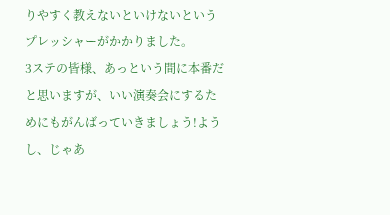りやすく教えないといけないというプレッシャーがかかりました。
3ステの皆様、あっという間に本番だと思いますが、いい演奏会にするためにもがんばっていきましょう!ようし、じゃあ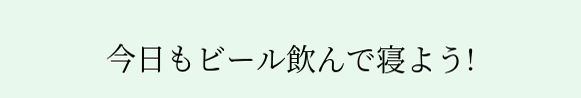今日もビール飲んで寝よう!